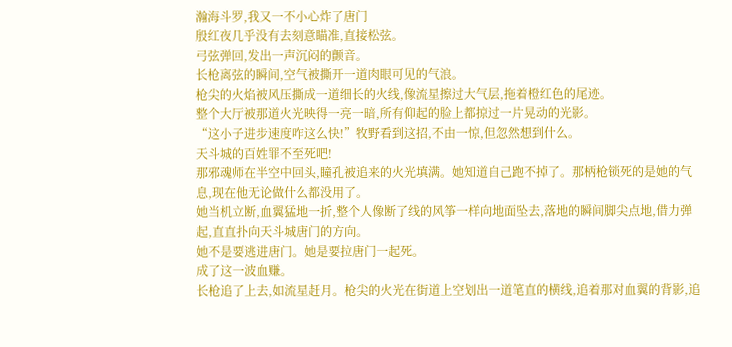瀚海斗罗,我又一不小心炸了唐门
殷红夜几乎没有去刻意瞄准,直接松弦。
弓弦弹回,发出一声沉闷的颤音。
长枪离弦的瞬间,空气被撕开一道肉眼可见的气浪。
枪尖的火焰被风压撕成一道细长的火线,像流星擦过大气层,拖着橙红色的尾迹。
整个大厅被那道火光映得一亮一暗,所有仰起的脸上都掠过一片晃动的光影。
“这小子进步速度咋这么快!”牧野看到这招,不由一惊,但忽然想到什么。
天斗城的百姓罪不至死吧!
那邪魂师在半空中回头,瞳孔被追来的火光填满。她知道自己跑不掉了。那柄枪锁死的是她的气息,现在他无论做什么都没用了。
她当机立断,血翼猛地一折,整个人像断了线的风筝一样向地面坠去,落地的瞬间脚尖点地,借力弹起,直直扑向天斗城唐门的方向。
她不是要逃进唐门。她是要拉唐门一起死。
成了这一波血赚。
长枪追了上去,如流星赶月。枪尖的火光在街道上空划出一道笔直的横线,追着那对血翼的背影,追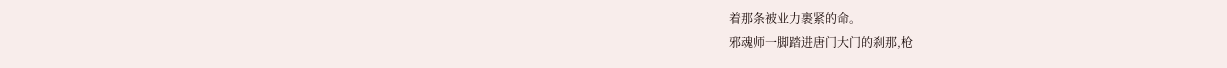着那条被业力裹紧的命。
邪魂师一脚踏进唐门大门的刹那,枪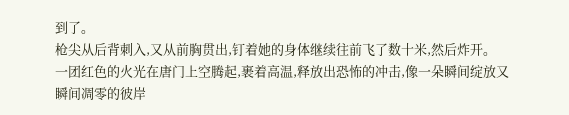到了。
枪尖从后背刺入,又从前胸贯出,钉着她的身体继续往前飞了数十米,然后炸开。
一团红色的火光在唐门上空腾起,裹着高温,释放出恐怖的冲击,像一朵瞬间绽放又瞬间凋零的彼岸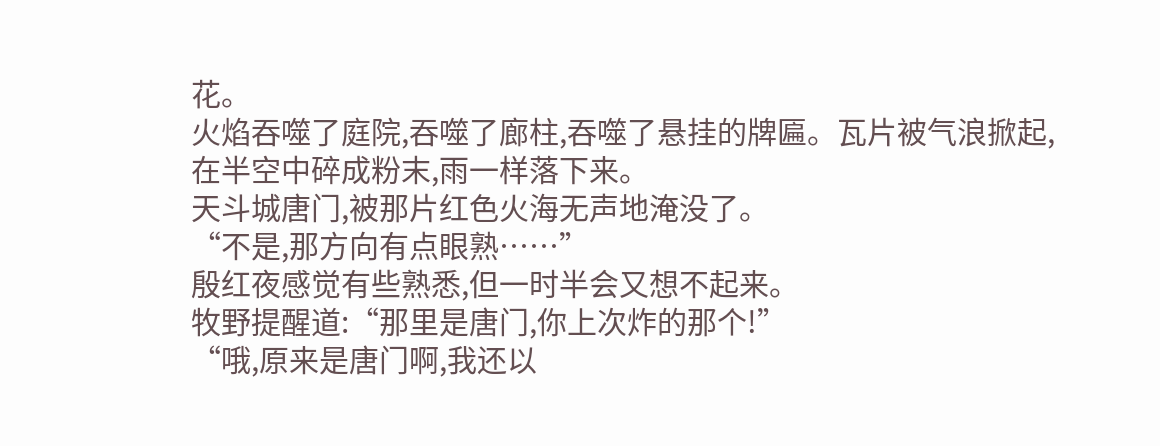花。
火焰吞噬了庭院,吞噬了廊柱,吞噬了悬挂的牌匾。瓦片被气浪掀起,在半空中碎成粉末,雨一样落下来。
天斗城唐门,被那片红色火海无声地淹没了。
“不是,那方向有点眼熟……”
殷红夜感觉有些熟悉,但一时半会又想不起来。
牧野提醒道:“那里是唐门,你上次炸的那个!”
“哦,原来是唐门啊,我还以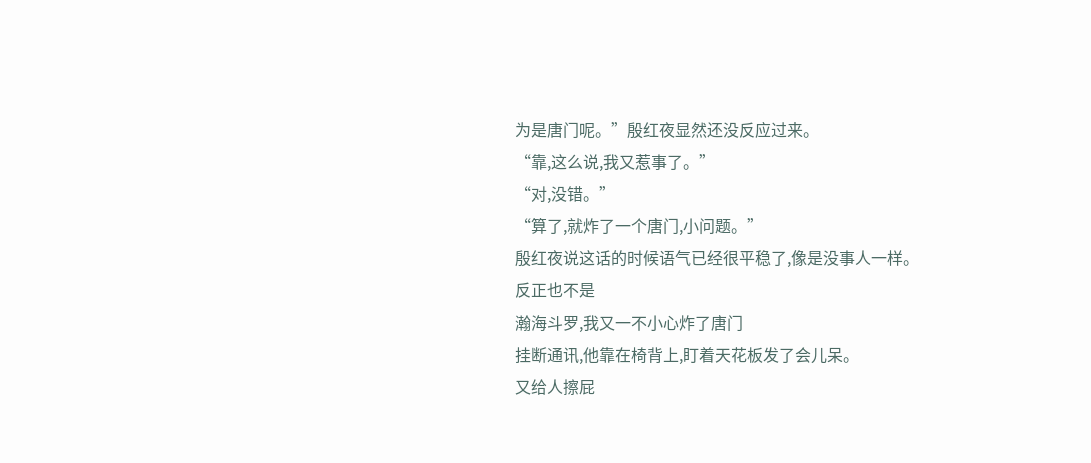为是唐门呢。”殷红夜显然还没反应过来。
“靠,这么说,我又惹事了。”
“对,没错。”
“算了,就炸了一个唐门,小问题。”
殷红夜说这话的时候语气已经很平稳了,像是没事人一样。
反正也不是
瀚海斗罗,我又一不小心炸了唐门
挂断通讯,他靠在椅背上,盯着天花板发了会儿呆。
又给人擦屁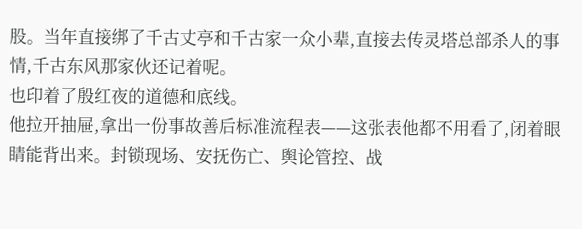股。当年直接绑了千古丈亭和千古家一众小辈,直接去传灵塔总部杀人的事情,千古东风那家伙还记着呢。
也印着了殷红夜的道德和底线。
他拉开抽屉,拿出一份事故善后标准流程表——这张表他都不用看了,闭着眼睛能背出来。封锁现场、安抚伤亡、舆论管控、战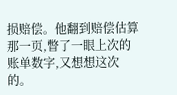损赔偿。他翻到赔偿估算那一页,瞥了一眼上次的账单数字,又想想这次的。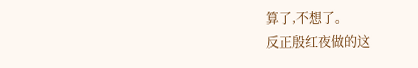算了,不想了。
反正殷红夜做的这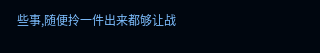些事,随便拎一件出来都够让战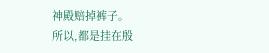神殿赔掉裤子。
所以,都是挂在殷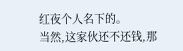红夜个人名下的。
当然,这家伙还不还钱,那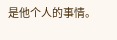是他个人的事情。